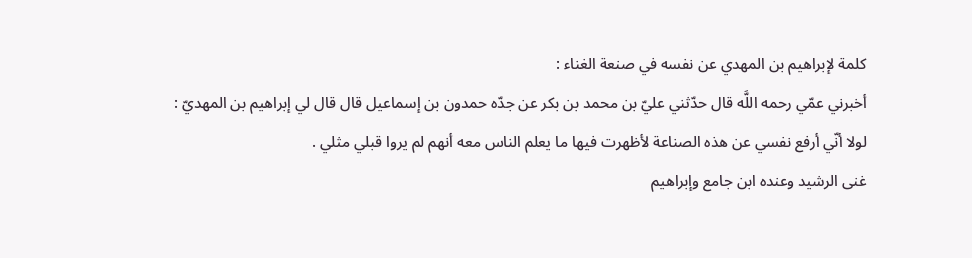كلمة لإبراهيم بن المهدي عن نفسه في صنعة الغناء :
أخبرني عمّي رحمه اللَّه قال حدّثني عليّ بن محمد بن بكر عن جدّه حمدون بن إسماعيل قال قال لي إبراهيم بن المهديّ :
لولا أنّي أرفع نفسي عن هذه الصناعة لأظهرت فيها ما يعلم الناس معه أنهم لم يروا قبلي مثلي .
غنى الرشيد وعنده ابن جامع وإبراهيم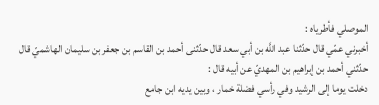الموصلي فأطرياه :
أخبرني عمّي قال حدّثنا عبد اللَّه بن أبي سعد قال حدّثنى أحمد بن القاسم بن جعفر بن سليمان الهاشميّ قال حدّثني أحمد بن إبراهيم بن المهديّ عن أبيه قال :
دخلت يوما إلى الرشيد وفي رأسي فضلة خمار ، وبين يديه ابن جامع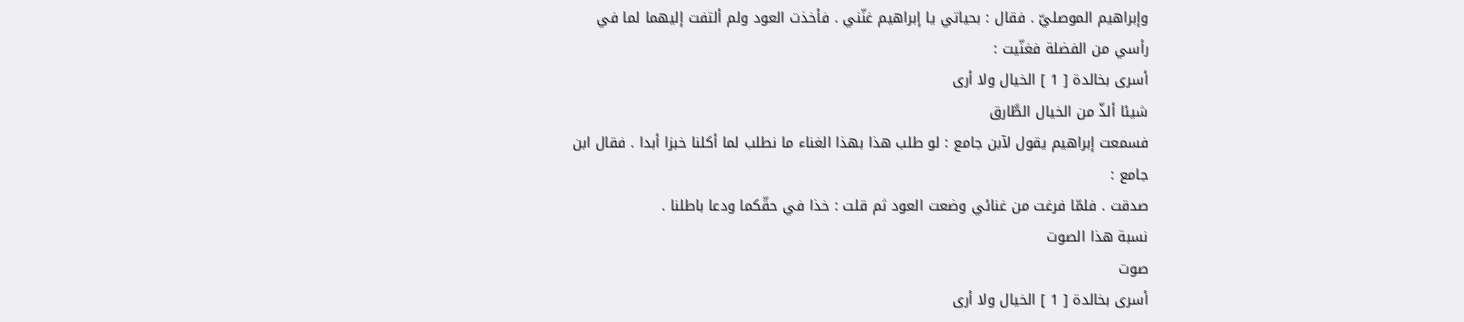وإبراهيم الموصليّ . فقال : بحياتي يا إبراهيم غنّني . فأخذت العود ولم ألتفت إليهما لما في رأسي من الفضلة فغنّيت :
أسرى بخالدة [ 1 ] الخيال ولا أرى
شيئا ألذّ من الخيال الطَّارق
فسمعت إبراهيم يقول لآبن جامع : لو طلب هذا بهذا الغناء ما نطلب لما أكلنا خبزا أبدا . فقال ابن جامع :
صدقت . فلمّا فرغت من غنائي وضعت العود ثم قلت : خذا في حقّكما ودعا باطلنا .
نسبة هذا الصوت
صوت
أسرى بخالدة [ 1 ] الخيال ولا أرى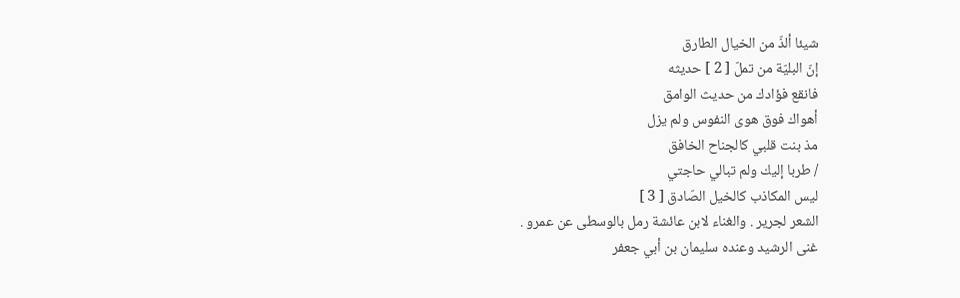شيئا ألذّ من الخيال الطارق
إنّ البليّة من تملّ [ 2 ] حديثه
فانقع فؤادك من حديث الوامق
أهواك فوق هوى النفوس ولم يزل
مذ بنت قلبي كالجناح الخافق
/ طربا إليك ولم تبالي حاجتي
ليس المكاذب كالخيل الصّادق [ 3 ]
الشعر لجرير . والغناء لابن عائشة رمل بالوسطى عن عمرو .
غنى الرشيد وعنده سليمان بن أبي جعفر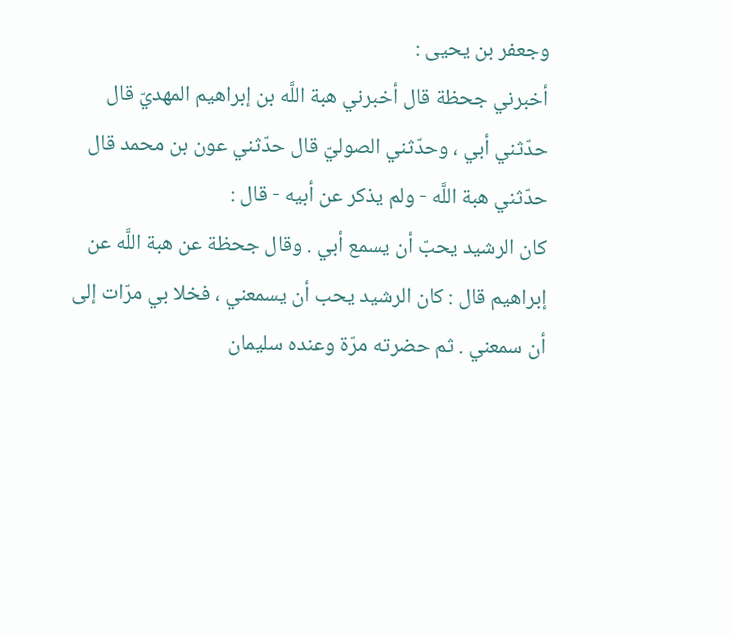وجعفر بن يحيى :
أخبرني جحظة قال أخبرني هبة اللَّه بن إبراهيم المهديّ قال حدّثني أبي ، وحدّثني الصوليّ قال حدّثني عون بن محمد قال حدّثني هبة اللَّه - ولم يذكر عن أبيه - قال :
كان الرشيد يحبّ أن يسمع أبي . وقال جحظة عن هبة اللَّه عن إبراهيم قال : كان الرشيد يحب أن يسمعني ، فخلا بي مرّات إلى أن سمعني . ثم حضرته مرّة وعنده سليمان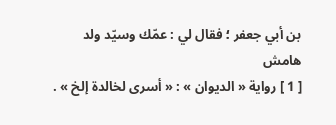بن أبي جعفر ؛ فقال لي : عمّك وسيّد ولد
هامش
[ 1 ] رواية « الديوان » : « أسرى لخالدة إلخ » .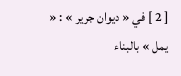[ 2 ] في « ديوان جرير » : « يمل » بالبناء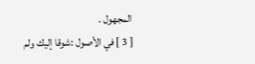المجهول .
[ 3 ] في الأصول :شوقا إليك ولم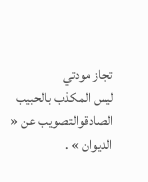تجاز مودتي
ليس المكذب بالحبيب الصادقوالتصويب عن « الديوان » .